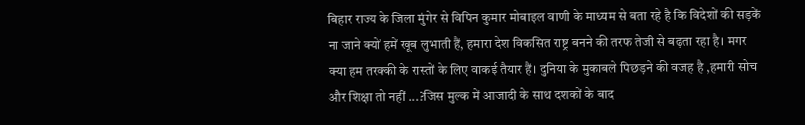बिहार राज्य के जिला मुंगेर से विपिन कुमार मोबाइल वाणी के माध्यम से बता रहे है कि विदेशों की सड़कें ना जाने क्यों हमें खूब लुभाती हैं, हमारा देश विकसित राष्ट्र बनने की तरफ तेजी से बढ़ता रहा है। मगर क्या हम तरक्की के रास्तों के लिए वाकई तैयार हैं। दुनिया के मुकाबले पिछड़ने की वजह है ,हमारी सोच और शिक्षा तो नहीं ...?जिस मुल्क में आजादी के साथ दशकों के बाद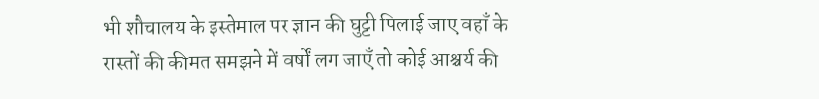भी शौचालय के इस्तेमाल पर ज्ञान की घुट्टी पिलाई जाए वहाँ के रास्तों की कीमत समझने में वर्षों लग जाएँ तो कोई आश्चर्य की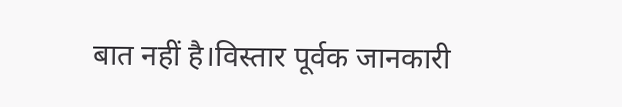बात नहीं है।विस्तार पूर्वक जानकारी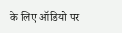के लिए ऑडियो पर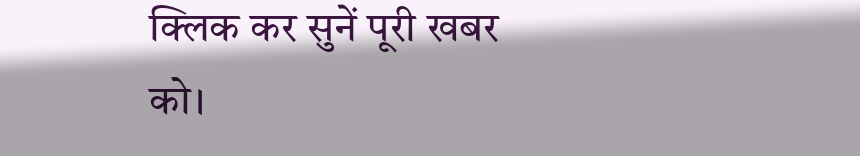क्लिक कर सुनें पूरी खबर को।